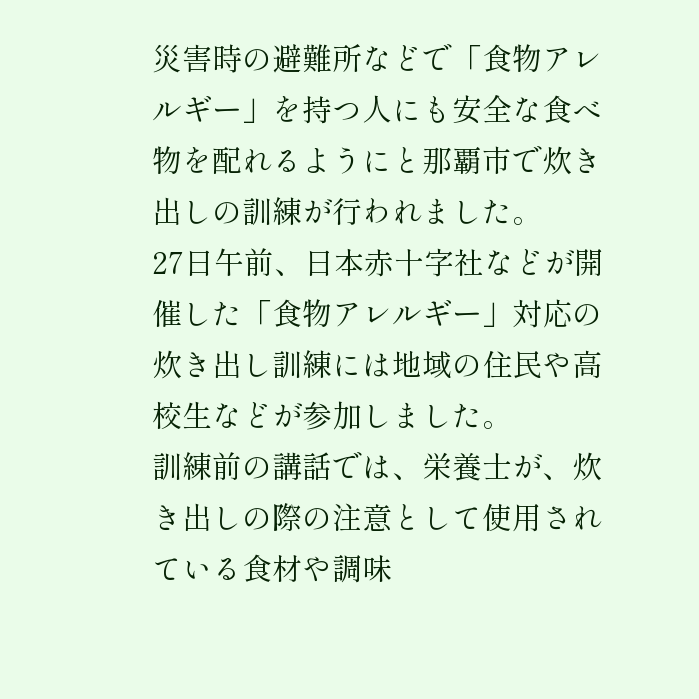災害時の避難所などで「食物アレルギー」を持つ人にも安全な食べ物を配れるようにと那覇市で炊き出しの訓練が行われました。
27日午前、日本赤十字社などが開催した「食物アレルギー」対応の炊き出し訓練には地域の住民や高校生などが参加しました。
訓練前の講話では、栄養士が、炊き出しの際の注意として使用されている食材や調味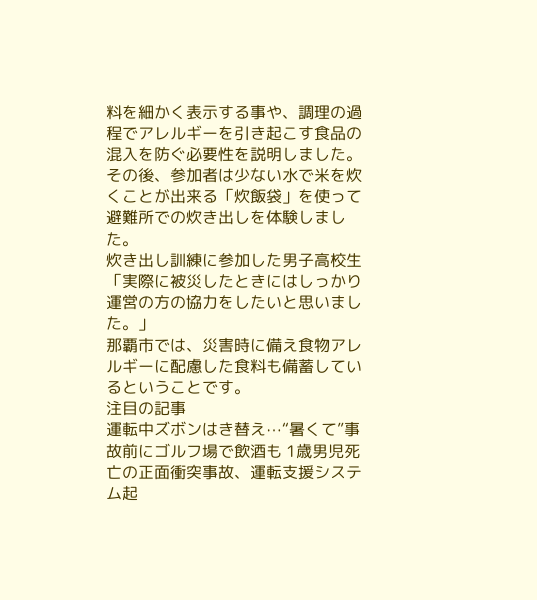料を細かく表示する事や、調理の過程でアレルギーを引き起こす食品の混入を防ぐ必要性を説明しました。その後、参加者は少ない水で米を炊くことが出来る「炊飯袋」を使って避難所での炊き出しを体験しました。
炊き出し訓練に参加した男子高校生「実際に被災したときにはしっかり運営の方の協力をしたいと思いました。」
那覇市では、災害時に備え食物アレルギーに配慮した食料も備蓄しているということです。
注目の記事
運転中ズボンはき替え⋯“暑くて”事故前にゴルフ場で飲酒も 1歳男児死亡の正面衝突事故、運転支援システム起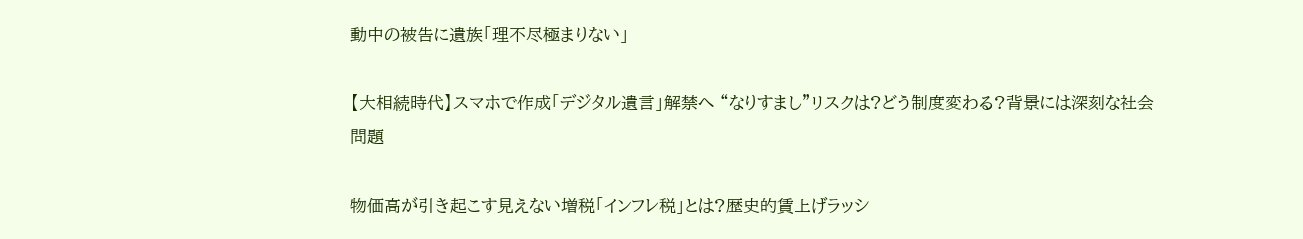動中の被告に遺族「理不尽極まりない」

【大相続時代】スマホで作成「デジタル遺言」解禁へ “なりすまし”リスクは?どう制度変わる?背景には深刻な社会問題

物価高が引き起こす見えない増税「インフレ税」とは?歴史的賃上げラッシ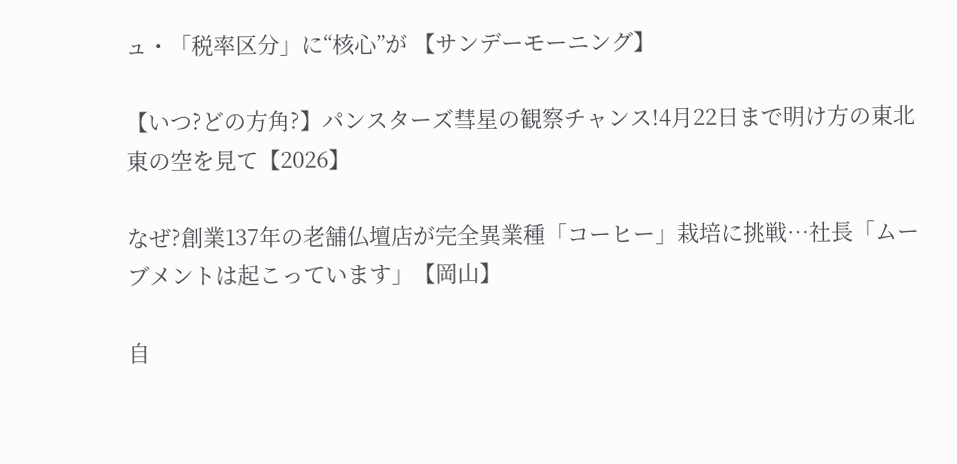ュ・「税率区分」に“核心”が 【サンデーモーニング】

【いつ?どの方角?】パンスターズ彗星の観察チャンス!4月22日まで明け方の東北東の空を見て【2026】

なぜ?創業137年の老舗仏壇店が完全異業種「コーヒー」栽培に挑戦…社長「ムーブメントは起こっています」【岡山】

自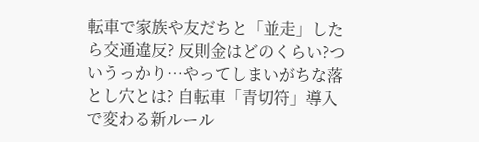転車で家族や友だちと「並走」したら交通違反? 反則金はどのくらい?ついうっかり…やってしまいがちな落とし穴とは? 自転車「青切符」導入で変わる新ルール